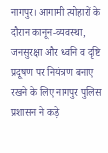नागपुर। आगामी त्योहारों के दौरान कानून-व्यवस्था, जनसुरक्षा और ध्वनि व दृष्टि प्रदूषण पर नियंत्रण बनाए रखने के लिए नागपुर पुलिस प्रशासन ने कड़े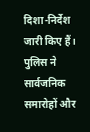दिशा-निर्देश जारी किए हैं। पुलिस ने सार्वजनिक समारोहों और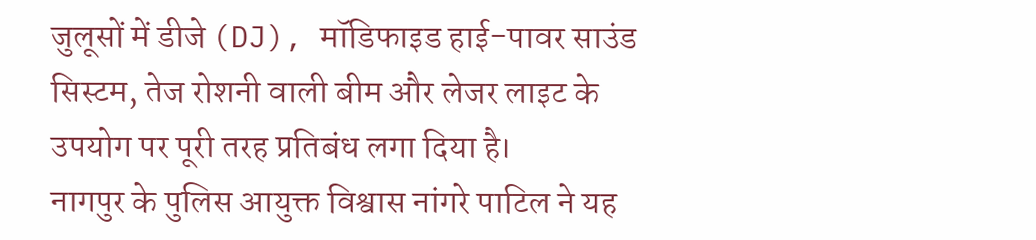जुलूसों में डीजे (DJ), मॉडिफाइड हाई-पावर साउंड सिस्टम, तेज रोशनी वाली बीम और लेजर लाइट के उपयोग पर पूरी तरह प्रतिबंध लगा दिया है।
नागपुर के पुलिस आयुक्त विश्वास नांगरे पाटिल ने यह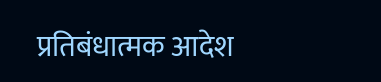प्रतिबंधात्मक आदेश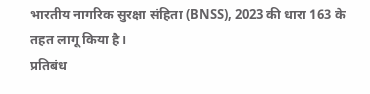भारतीय नागरिक सुरक्षा संहिता (BNSS), 2023 की धारा 163 के तहत लागू किया है।
प्रतिबंध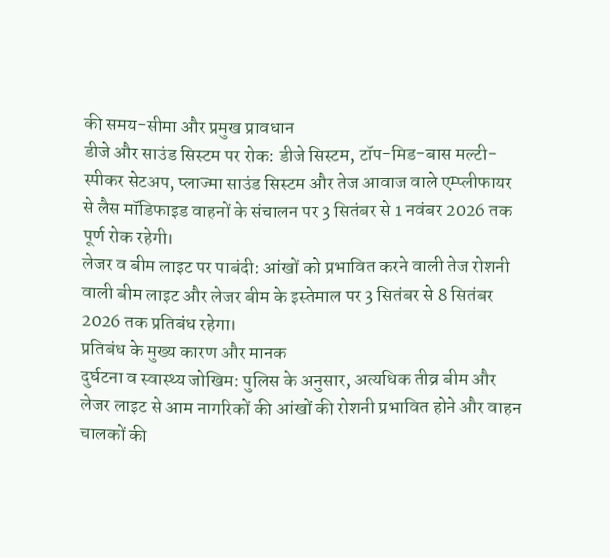की समय-सीमा और प्रमुख प्रावधान
डीजे और साउंड सिस्टम पर रोक: डीजे सिस्टम, टॉप-मिड-बास मल्टी-स्पीकर सेटअप, प्लाज्मा साउंड सिस्टम और तेज आवाज वाले एम्प्लीफायर से लैस मॉडिफाइड वाहनों के संचालन पर 3 सितंबर से 1 नवंबर 2026 तक पूर्ण रोक रहेगी।
लेजर व बीम लाइट पर पाबंदी: आंखों को प्रभावित करने वाली तेज रोशनी वाली बीम लाइट और लेजर बीम के इस्तेमाल पर 3 सितंबर से 8 सितंबर 2026 तक प्रतिबंध रहेगा।
प्रतिबंध के मुख्य कारण और मानक
दुर्घटना व स्वास्थ्य जोखिम: पुलिस के अनुसार, अत्यधिक तीव्र बीम और लेजर लाइट से आम नागरिकों की आंखों की रोशनी प्रभावित होने और वाहन चालकों की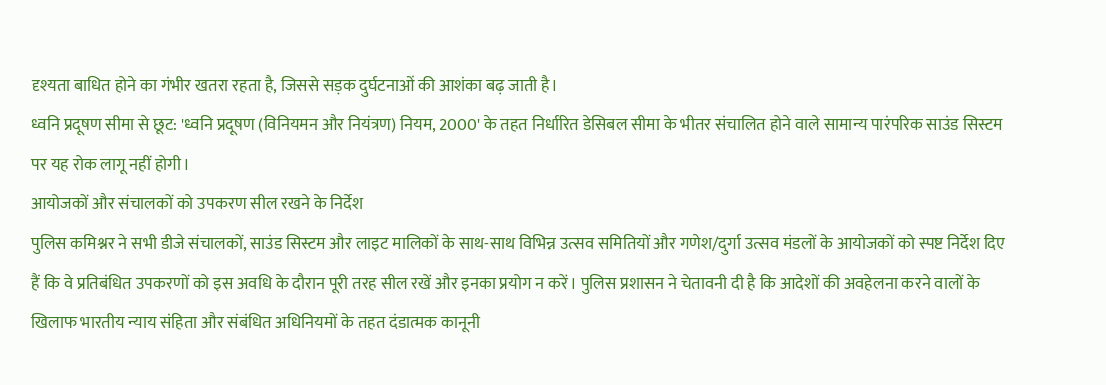दृश्यता बाधित होने का गंभीर खतरा रहता है, जिससे सड़क दुर्घटनाओं की आशंका बढ़ जाती है।
ध्वनि प्रदूषण सीमा से छूट: 'ध्वनि प्रदूषण (विनियमन और नियंत्रण) नियम, 2000' के तहत निर्धारित डेसिबल सीमा के भीतर संचालित होने वाले सामान्य पारंपरिक साउंड सिस्टम पर यह रोक लागू नहीं होगी।
आयोजकों और संचालकों को उपकरण सील रखने के निर्देश
पुलिस कमिश्नर ने सभी डीजे संचालकों, साउंड सिस्टम और लाइट मालिकों के साथ-साथ विभिन्न उत्सव समितियों और गणेश/दुर्गा उत्सव मंडलों के आयोजकों को स्पष्ट निर्देश दिए हैं कि वे प्रतिबंधित उपकरणों को इस अवधि के दौरान पूरी तरह सील रखें और इनका प्रयोग न करें। पुलिस प्रशासन ने चेतावनी दी है कि आदेशों की अवहेलना करने वालों के खिलाफ भारतीय न्याय संहिता और संबंधित अधिनियमों के तहत दंडात्मक कानूनी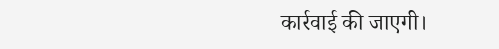कार्रवाई की जाएगी।